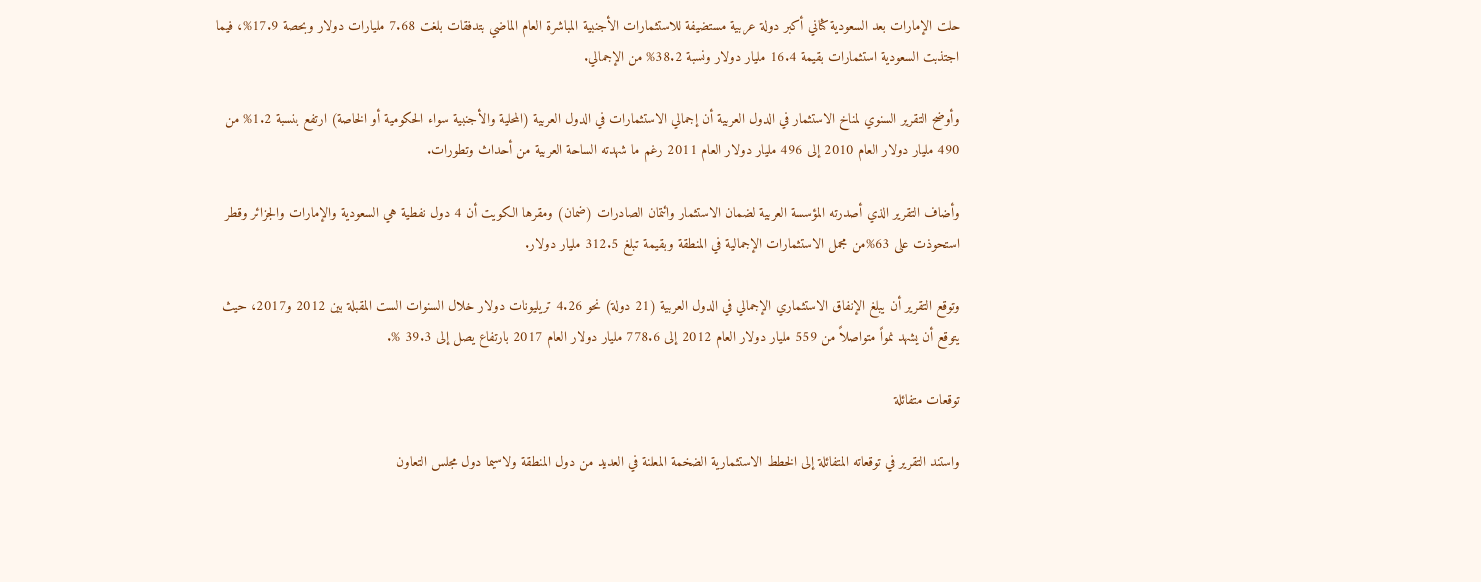حلت الإمارات بعد السعودية كثاني أكبر دولة عربية مستضيفة للاستثمارات الأجنبية المباشرة العام الماضي بتدفقات بلغت 7.68 مليارات دولار وبحصة 17.9%، فيما اجتذبت السعودية استثمارات بقيمة 16.4 مليار دولار ونسبة 38.2% من الإجمالي.

وأوضح التقرير السنوي لمناخ الاستثمار في الدول العربية أن إجمالي الاستثمارات في الدول العربية (المحلية والأجنبية سواء الحكومية أو الخاصة) ارتفع بنسبة 1.2% من 490 مليار دولار العام 2010 إلى 496 مليار دولار العام 2011 رغم ما شهدته الساحة العربية من أحداث وتطورات.

وأضاف التقرير الذي أصدرته المؤسسة العربية لضمان الاستثمار وائتمان الصادرات (ضمان) ومقرها الكويت أن 4 دول نفطية هي السعودية والإمارات والجزائر وقطر استحوذت على 63%من مجمل الاستثمارات الإجمالية في المنطقة وبقيمة تبلغ 312.5 مليار دولار.

وتوقع التقرير أن يبلغ الإنفاق الاستثماري الإجمالي في الدول العربية (21 دولة) نحو 4.26 تريليونات دولار خلال السنوات الست المقبلة بين 2012 و2017، حيث يتوقع أن يشهد نمواً متواصلاً من 559 مليار دولار العام 2012 إلى 778.6 مليار دولار العام 2017 بارتفاع يصل إلى 39.3 %.

توقعات متفائلة

واستند التقرير في توقعاته المتفائلة إلى الخطط الاستثمارية الضخمة المعلنة في العديد من دول المنطقة ولاسيما دول مجلس التعاون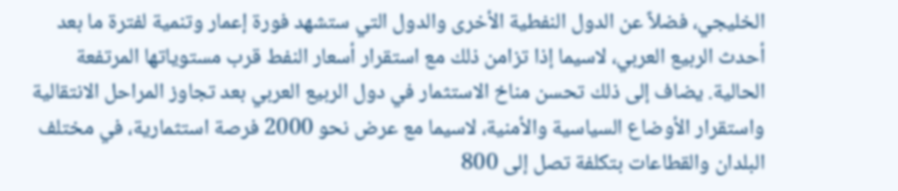الخليجي، فضلاً عن الدول النفطية الأخرى والدول التي ستشهد فورة إعمار وتنمية لفترة ما بعد أحدث الربيع العربي، لاسيما إذا تزامن ذلك مع استقرار أسعار النفط قرب مستوياتها المرتفعة الحالية. يضاف إلى ذلك تحسن مناخ الاستثمار في دول الربيع العربي بعد تجاوز المراحل الانتقالية واستقرار الأوضاع السياسية والأمنية، لاسيما مع عرض نحو 2000 فرصة استثمارية، في مختلف البلدان والقطاعات بتكلفة تصل إلى 800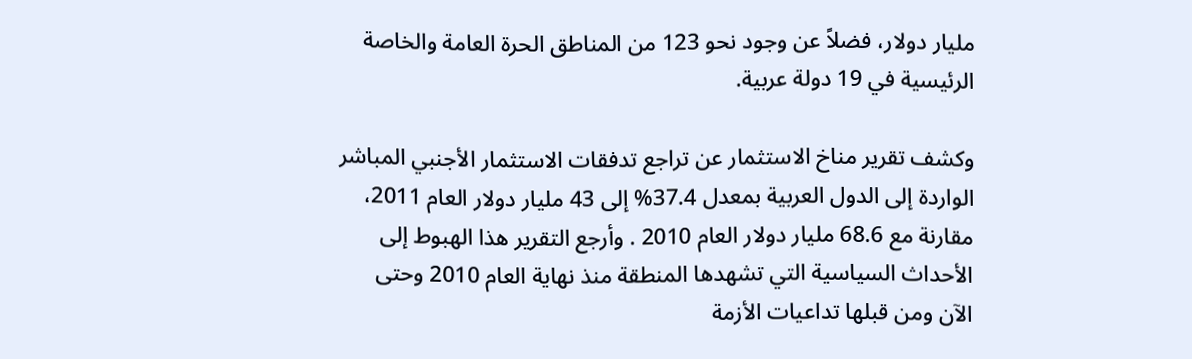مليار دولار، فضلاً عن وجود نحو 123 من المناطق الحرة العامة والخاصة الرئيسية في 19 دولة عربية.

وكشف تقرير مناخ الاستثمار عن تراجع تدفقات الاستثمار الأجنبي المباشر الواردة إلى الدول العربية بمعدل 37.4% إلى 43 مليار دولار العام 2011، مقارنة مع 68.6 مليار دولار العام 2010 . وأرجع التقرير هذا الهبوط إلى الأحداث السياسية التي تشهدها المنطقة منذ نهاية العام 2010 وحتى الآن ومن قبلها تداعيات الأزمة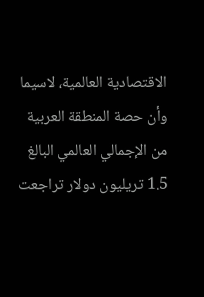الاقتصادية العالمية، لاسيما وأن حصة المنطقة العربية من الإجمالي العالمي البالغ 1.5 تريليون دولار تراجعت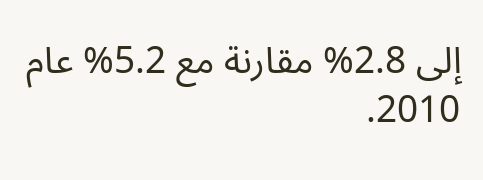إلى 2.8% مقارنة مع 5.2% عام 2010.